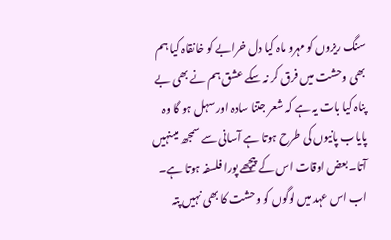سنگ ریزوں کو مہرو ماہ کیا دل خرابے کو خانقاہ کیا ہم بھی وحشت میں فرق کر نہ سکے عشق ہم نے بھی بے پناہ کیا بات یہ ہے کہ شعر جتنا سادہ اور سہل ہو گا وہ پایاب پانیوں کی طرح ہوتا ہے آسانی سے سمجھ میںنہیں آتا۔بعض اوقات اس کے پیچھے پورا فلسفہ ہوتا ہے۔
اب اس عہد میں لوگوں کو وحشت کا بھی نہیں پتہ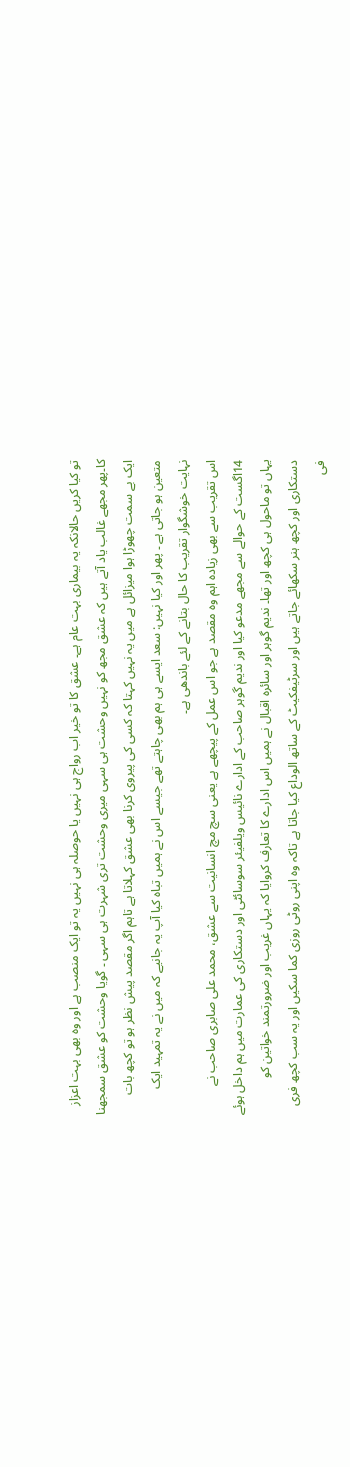تو کیا کریں حالانکہ یہ بیماری بہت عام ہے۔ عشق کا تو خیر اب رواج ہی نہیں یا حوصلہ ہی نہیں یہ تو ایک منصب ہے اور وہ بھی بہت اعزاز کا۔پھر مجھے غالب یاد آتے ہیں کہ عشق مجھ کو نہیں وحشت ہی سہی میری وحشت تری شہرت ہی سہی ۔ گویا وحشت کو عشق سمجھنا ایک بے سمت چھوڑا ہوا میزائل ہے میں یہ نہیں کہتا کہ کسی کی پیروی کرنا بھی عشق کہلاتا ہے تاہم اگر مقصد پیش نظر ہو تو کچھ بات متعین ہو جاتی ہے ۔ پھر اور کیا نہیں: سعد ایسے ہی ہم بھی چاہتے تھے جیسے اس نے ہمیں تباہ کیا آپ یہ جانیے کہ میں نے یہ تمہید ایک نہایت خوشگوار تقریب کا حال بتانے کے لئے باندھی ہے۔
اس تقریب سے بھی زیادہ اہم وہ مقصد ہے جو اس عمل کے پیچھے ہے یعنی سچ مچ انسانیت سے عشق، محمد علی صابری صاحب نے 14اگست کے حوالے سے مجھے مدعو کیا اور ندیم گوہر صاحب کے ادارے نائیس ویلفیئر سوسائٹی اور دستکاری کی عمارت میں ہم داخل ہوئے یہاں تو ماحول ہی کچھ اور تھا۔ ندیم گوہر اور سائرہ اقبال نے ہمیں اس ادارے کا تعارف کروایا کہ یہاں غریب اور ضرورتمند خواتین کو دستکاری اور کچھ ہنر سکھائے جاتے ہیں اور سرٹیفکیٹ کے ساتھ الوداع کیا جاتا ہے تاکہ وہ اپنی روٹی روزی کما سکیں اور یہ سب کچھ فری فی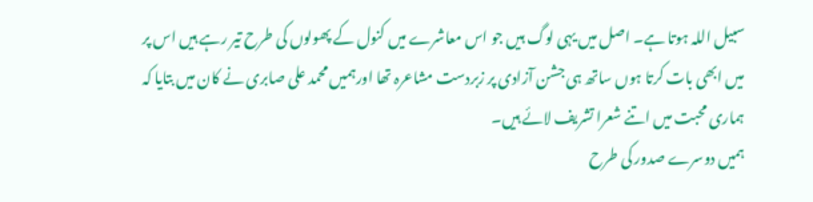سبیل اللہ ہوتا ہے۔ اصل میں یہی لوگ ہیں جو اس معاشرے میں کنول کے پھولوں کی طرح تیر رہے ہیں اس پر میں ابھی بات کرتا ہوں ساتھ ہی جشن آزادی پر زبردست مشاعرہ تھا اورہمیں محمد علی صابری نے کان میں بتایا کہ ہماری محبت میں اتنے شعرا تشریف لائے ہیں۔
ہمیں دوسرے صدور کی طرح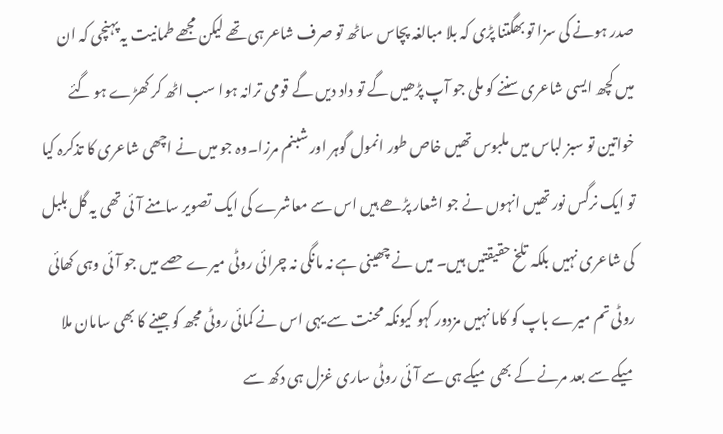صدر ہونے کی سزا تو بھگتنا پڑی کہ بلا مبالغہ پچاس ساٹھ تو صرف شاعر ہی تھے لیکن مجھے طمانیت یہ پہنچی کہ ان میں کچھ ایسی شاعری سننے کو ملی جو آپ پڑھیں گے تو داد دیں گے قومی ترانہ ہوا سب اٹھ کر کھڑے ہو گئے خواتین تو سبز لباس میں ملبوس تھیں خاص طور انمول گوہر اور شبنم مرزا۔وہ جو میں نے اچھی شاعری کا تذکرہ کیا تو ایک نرگس نور تھیں انہوں نے جو اشعار پڑھے ہیں اس سے معاشرے کی ایک تصویر سامنے آئی تھی یہ گل بلبل کی شاعری نہیں بلکہ تلخ حقیقتیں ہیں۔ میں نے چھینی ہے نہ مانگی نہ چرائی روٹی میرے حصے میں جو آئی وہی کھائی روٹی تم میرے باپ کو کاما نہیں مزدور کہو کیونکہ محنت سے یہی اس نے کمائی روٹی مجھ کو جینے کا بھی سامان ملا میکے سے بعد مرنے کے بھی میکے ہی سے آئی روٹی ساری غزل ہی دکھ سے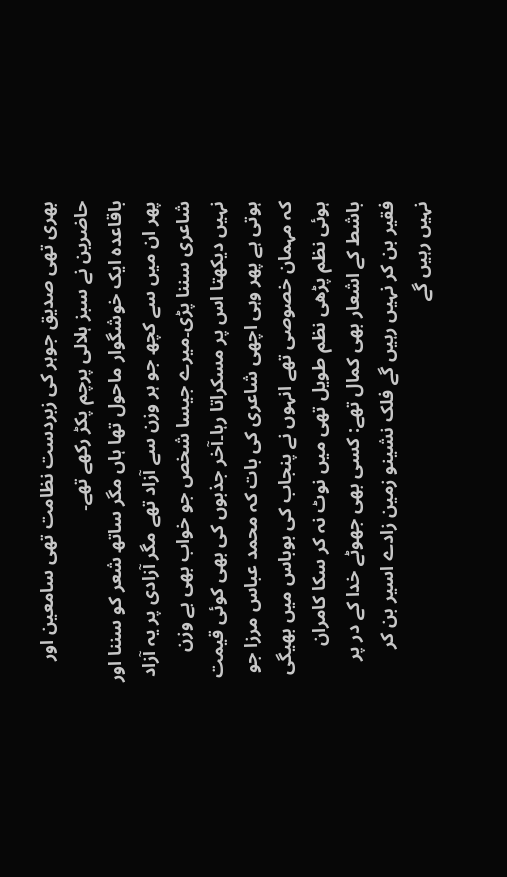بھری تھی صدیق جوہر کی زبردست نظامت تھی سامعین اور حاضرین نے سبز ہلالی پرچم پکڑ رکھے تھے۔
باقاعدہ ایک خوشگوار ماحول تھا ہاں مگر ساتھ شعر کو سننا اور پھر ان میں سے کچھ جو ہر وزن سے آزاد تھے مگر آزادی پر یہ آزاد شاعری سننا پڑی۔میرے جیسا شخص جو خواب بھی بے وزن نہیں دیکھتا اس پر مسکراتا رہا۔آخر جذبوں کی بھی کوئی قیمت ہوتی ہے پھر وہی اچھی شاعری کی بات کہ محمد عباس مرزا جو کہ مہمان خصوصی تھے انہوں نے پنجاب کی بوباس میں بھیگی ہوئی نظم پڑھی نظم طویل تھی میں نوٹ نہ کر سکا کامران باشط کے اشعار بھی کمال تھے: کسی بھی جھوٹے خدا کے در پر فقیر بن کر نہیں رہیں گے فلک نشینو زمین زادے اسیر بن کر نہیں رہیں گے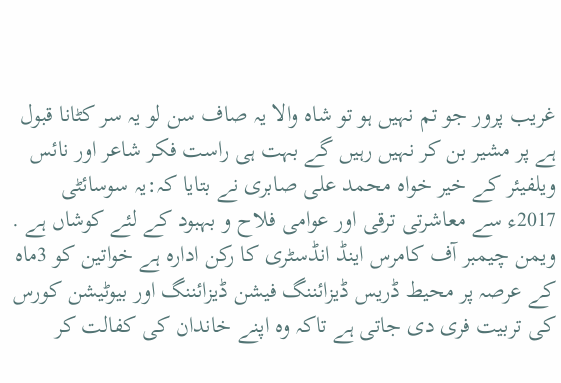غریب پرور جو تم نہیں ہو تو شاہ والا یہ صاف سن لو یہ سر کٹانا قبول ہے پر مشیر بن کر نہیں رہیں گے بہت ہی راست فکر شاعر اور نائس ویلفیئر کے خیر خواہ محمد علی صابری نے بتایا کہ:یہ سوسائٹی 2017ء سے معاشرتی ترقی اور عوامی فلاح و بہبود کے لئے کوشاں ہے .
ویمن چیمبر آف کامرس اینڈ انڈسٹری کا رکن ادارہ ہے خواتین کو 3ماہ کے عرصہ پر محیط ڈریس ڈیزائننگ فیشن ڈیزائننگ اور بیوٹیشن کورس کی تربیت فری دی جاتی ہے تاکہ وہ اپنے خاندان کی کفالت کر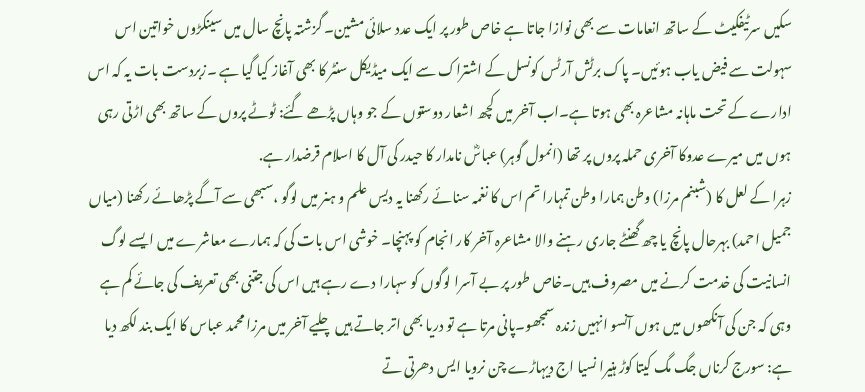سکیں سرٹیفکیٹ کے ساتھ انعامات سے بھی نوازا جاتا ہے خاص طور پر ایک عدد سلائی مشین۔ گزشتہ پانچ سال میں سینکڑوں خواتین اس سہولت سے فیض یاب ہوئیں۔ پاک برٹش آرٹس کونسل کے اشتراک سے ایک میڈیکل سنٹر کا بھی آغاز کیا گیا ہے ۔زبردست بات یہ کہ اس ادارے کے تحت ماہانہ مشاعرہ بھی ہوتا ہے۔اب آخر میں کچھ اشعار دوستوں کے جو وہاں پڑھے گئے: ٹوٹے پروں کے ساتھ بھی اڑتی رہی ہوں میں میرے عدوکا آخری حملہ پروں پر تھا (انمول گوہر) عباسؓ نامدار کا حیدر کی آل کا اسلام قرضدار ہے.
زہرا کے لعل کا (شبنم مرزا) وطن ہمارا وطن تمہارا تم اس کا نغمہ سنائے رکھنا یہ دیس علم و ہنر میں لوگو ،سبھی سے آگے پڑھائے رکھنا (میاں جمیل احمد) بہرحال پانچ یا چھ گھنٹے جاری رہنے والا مشاعرہ آخر کار انجام کو پہنچا۔ خوشی اس بات کی کہ ہمارے معاشرے میں ایسے لوگ انسانیت کی خدمت کرنے میں مصروف ہیں۔خاص طور پر بے آسرا لوگوں کو سہارا دے رہے ہیں اس کی جتنی بھی تعریف کی جائے کم ہے وہی کہ جن کی آنکھوں میں ہوں آنسو انہیں زندہ سمجھو۔پانی مرتا ہے تو دریا بھی اتر جاتے ہیں چلیے آخر میں مرزا محمد عباس کا ایک بند لکھ دیا ہے: سورج کرناں جگ مگ کیتا کوڑ ہنیرا نسیا اج دیہاڑے چن نرویا ایس دھرتی تے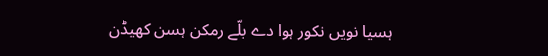ہسیا نویں نکور ہوا دے بلّے رمکن ہسن کھیڈن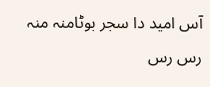آس امید دا سجر بوٹامنہ منہ رس رس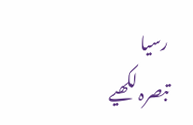رسیا
تبصرہ لکھیے